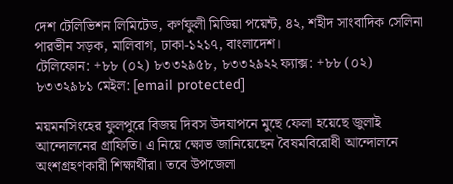দেশ টেলিভিশন লিমিটেড, কর্ণফুলী মিডিয়া পয়েন্ট, ৪২, শহীদ সাংবাদিক সেলিনা পারভীন সড়ক, মালিবাগ, ঢাকা-১২১৭, বাংলাদেশ।
টেলিফোন: +৮৮ (০২) ৮৩৩২৯৫৮, ৮৩৩২৯২২ ফ্যাক্স: +৮৮ (০২) ৮৩৩২৯৮১ মেইল: [email protected]

ময়মনসিংহের ফুলপুরে বিজয় দিবস উদযাপনে মুছে ফেলা হয়েছে জুলাই আন্দোলনের গ্রাফিতি। এ নিয়ে ক্ষোভ জানিয়েছেন বৈষমবিরোধী আন্দোলনে অংশগ্রহণকারী শিক্ষার্থীরা। তবে উপজেলা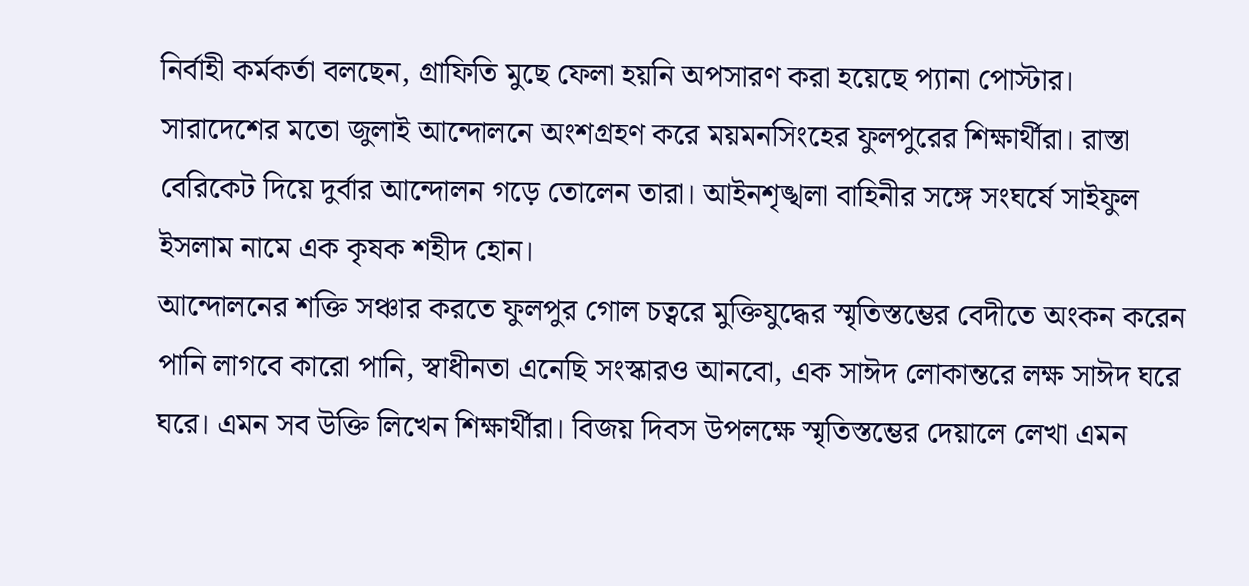নির্বাহী কর্মকর্তা বলছেন, গ্রাফিতি মুছে ফেলা হয়নি অপসারণ করা হয়েছে প্যানা পোস্টার।
সারাদেশের মতো জুলাই আন্দোলনে অংশগ্রহণ করে ময়মনসিংহের ফুলপুরের শিক্ষার্থীরা। রাস্তা বেরিকেট দিয়ে দুর্বার আন্দোলন গড়ে তোলেন তারা। আইনশৃঙ্খলা বাহিনীর সঙ্গে সংঘর্ষে সাইফুল ইসলাম নামে এক কৃষক শহীদ হোন।
আন্দোলনের শক্তি সঞ্চার করতে ফুলপুর গোল চত্বরে মুক্তিযুদ্ধের স্মৃতিস্তম্ভের বেদীতে অংকন করেন পানি লাগবে কারো পানি, স্বাধীনতা এনেছি সংস্কারও আনবো, এক সাঈদ লোকান্তরে লক্ষ সাঈদ ঘরে ঘরে। এমন সব উক্তি লিখেন শিক্ষার্থীরা। বিজয় দিবস উপলক্ষে স্মৃতিস্তম্ভের দেয়ালে লেখা এমন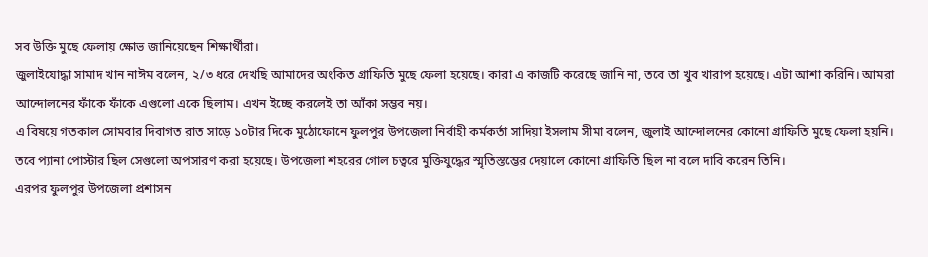সব উক্তি মুছে ফেলায় ক্ষোভ জানিয়েছেন শিক্ষার্থীরা।
জুলাইযোদ্ধা সামাদ খান নাঈম বলেন, ২/৩ ধরে দেখছি আমাদের অংকিত গ্রাফিতি মুছে ফেলা হয়েছে। কারা এ কাজটি করেছে জানি না, তবে তা খুব খারাপ হয়েছে। এটা আশা করিনি। আমরা আন্দোলনের ফাঁকে ফাঁকে এগুলো একে ছিলাম। এখন ইচ্ছে করলেই তা আঁকা সম্ভব নয়।
এ বিষয়ে গতকাল সোমবার দিবাগত রাত সাড়ে ১০টার দিকে মুঠোফোনে ফুলপুর উপজেলা নির্বাহী কর্মকর্তা সাদিয়া ইসলাম সীমা বলেন, জুলাই আন্দোলনের কোনো গ্রাফিতি মুছে ফেলা হয়নি। তবে প্যানা পোস্টার ছিল সেগুলো অপসারণ করা হয়েছে। উপজেলা শহরের গোল চত্বরে মুক্তিযুদ্ধের স্মৃতিস্তম্ভের দেয়ালে কোনো গ্রাফিতি ছিল না বলে দাবি করেন তিনি।
এরপর ফুলপুর উপজেলা প্রশাসন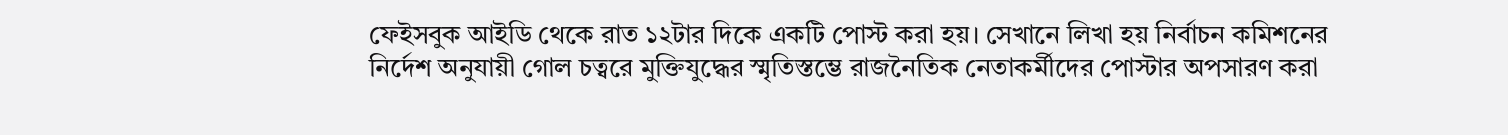ফেইসবুক আইডি থেকে রাত ১২টার দিকে একটি পোস্ট করা হয়। সেখানে লিখা হয় নির্বাচন কমিশনের নির্দেশ অনুযায়ী গোল চত্বরে মুক্তিযুদ্ধের স্মৃতিস্তম্ভে রাজনৈতিক নেতাকর্মীদের পোস্টার অপসারণ করা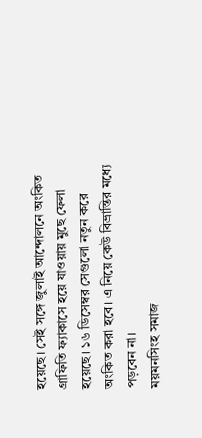হয়েছে। সেই সঙ্গে জুলাই আন্দোলনে অংকিত গ্রাফিতি ফ্যাকাসে হয়ে যাওয়ায় মুছে ফেলা হয়েছে। ১৬ ডিসেম্বর সেগুলো নতুন করে অংকিত করা হবে। এ নিয়ে কেউ বিভ্রান্তির মধ্যে পড়বেন না।
ময়মনসিংহ সমাজ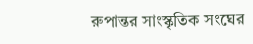রুপান্তর সাংস্কৃতিক সংঘের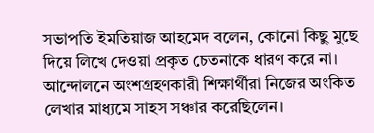সভাপতি ইমতিয়াজ আহমেদ বলেন, কোনো কিছু মুছে দিয়ে লিখে দেওয়া প্রকৃত চেতনাকে ধারণ করে না। আন্দোলনে অংশগ্রহণকারী শিক্ষার্থীরা নিজের অংকিত লেখার মাধ্যমে সাহস সঞ্চার করেছিলেন।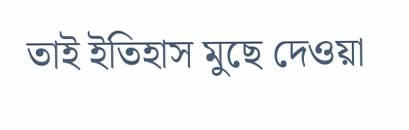তাই ইতিহাস মুছে দেওয়া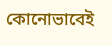কোনোভাবেই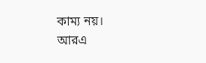কাম্য নয়।
আরএ